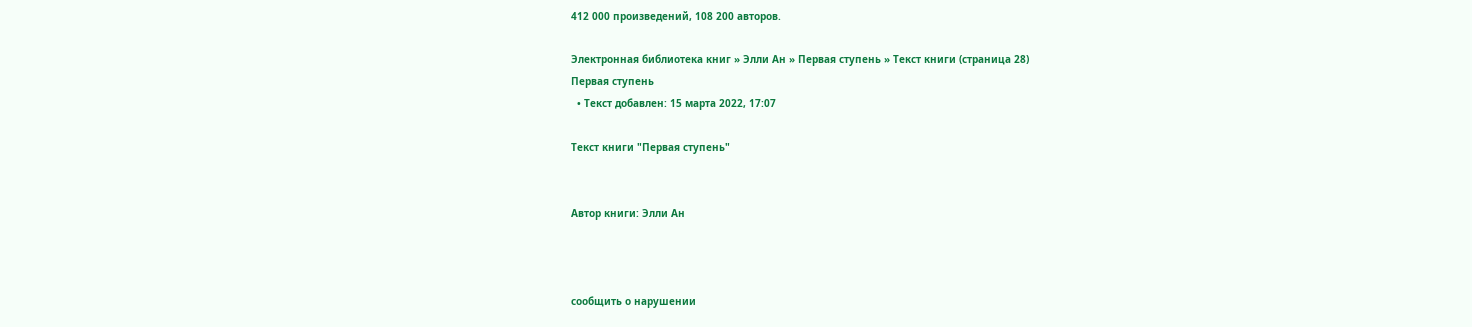412 000 произведений, 108 200 авторов.

Электронная библиотека книг » Элли Ан » Первая ступень » Текст книги (страница 28)
Первая ступень
  • Текст добавлен: 15 марта 2022, 17:07

Текст книги "Первая ступень"


Автор книги: Элли Ан



сообщить о нарушении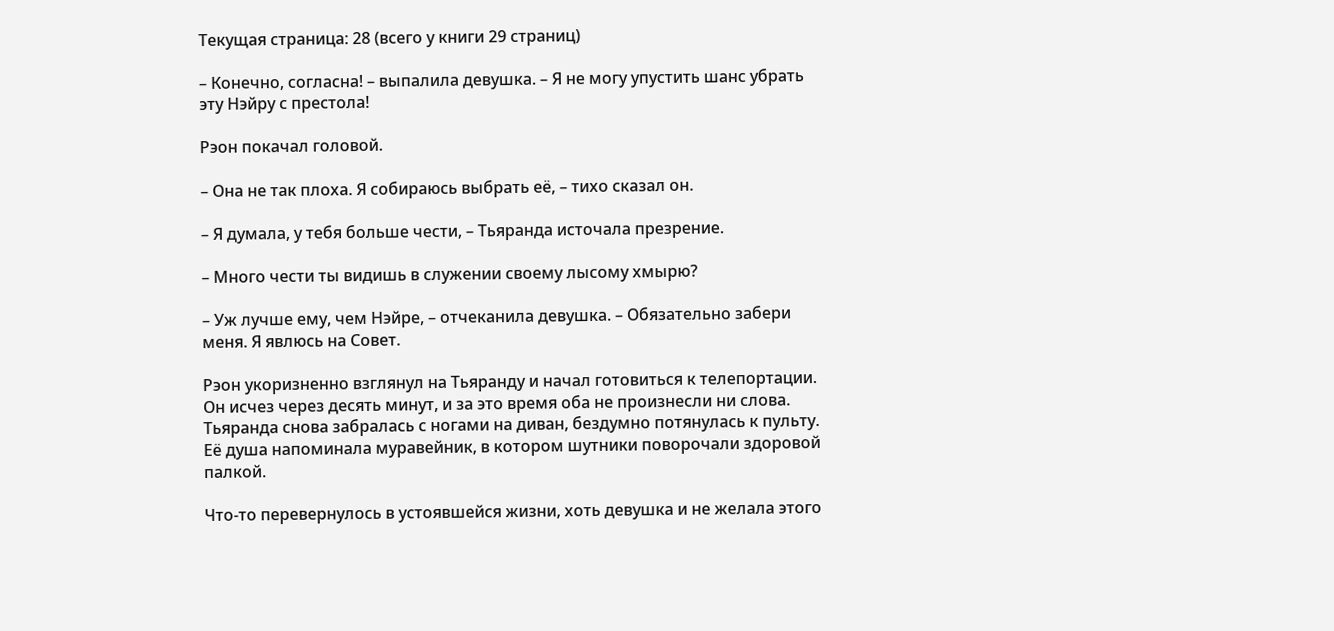Текущая страница: 28 (всего у книги 29 страниц)

– Конечно, согласна! – выпалила девушка. – Я не могу упустить шанс убрать эту Нэйру с престола!

Рэон покачал головой.

– Она не так плоха. Я собираюсь выбрать её, – тихо сказал он.

– Я думала, у тебя больше чести, – Тьяранда источала презрение.

– Много чести ты видишь в служении своему лысому хмырю?

– Уж лучше ему, чем Нэйре, – отчеканила девушка. – Обязательно забери меня. Я явлюсь на Совет.

Рэон укоризненно взглянул на Тьяранду и начал готовиться к телепортации. Он исчез через десять минут, и за это время оба не произнесли ни слова. Тьяранда снова забралась с ногами на диван, бездумно потянулась к пульту. Её душа напоминала муравейник, в котором шутники поворочали здоровой палкой.

Что-то перевернулось в устоявшейся жизни, хоть девушка и не желала этого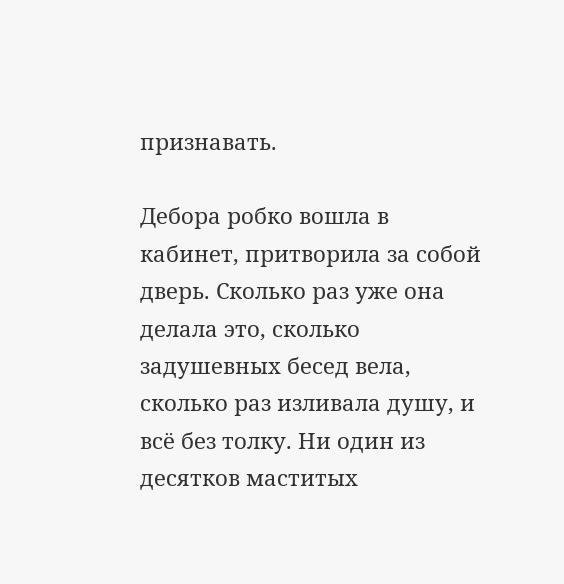признавать.

Дебора робко вошла в кабинет, притворила за собой дверь. Сколько раз уже она делала это, сколько задушевных бесед вела, сколько раз изливала душу, и всё без толку. Ни один из десятков маститых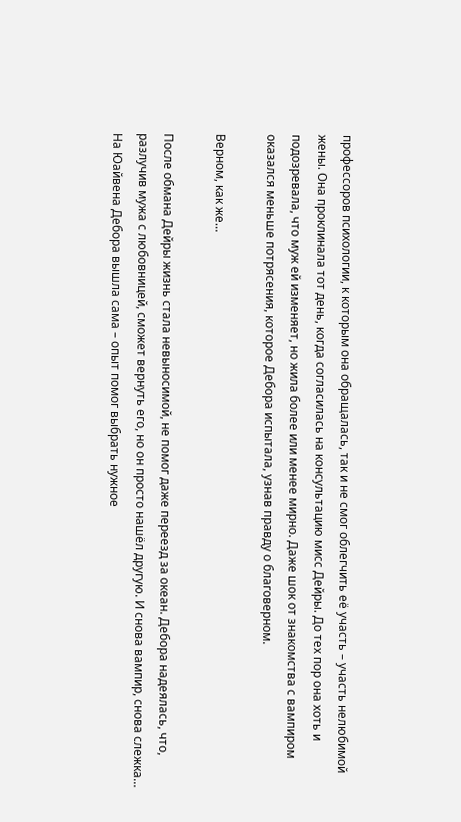профессоров психологии, к которым она обращалась, так и не смог облегчить её участь – участь нелюбимой жены. Она проклинала тот день, когда согласилась на консультацию мисс Дейры. До тех пор она хоть и подозревала, что муж ей изменяет, но жила более или менее мирно. Даже шок от знакомства с вампиром оказался меньше потрясения, которое Дебора испытала, узнав правду о благоверном.

Верном, как же…

После обмана Дейры жизнь стала невыносимой, не помог даже переезд за океан. Дебора надеялась, что, разлучив мужа с любовницей, сможет вернуть его, но он просто нашёл другую. И снова вампир, снова слежка… На Юайвена Дебора вышла сама – опыт помог выбрать нужное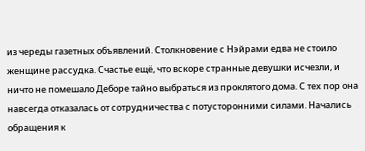из череды газетных объявлений. Столкновение с Нэйрами едва не стоило женщине рассудка. Счастье ещё, что вскоре странные девушки исчезли, и ничто не помешало Деборе тайно выбраться из проклятого дома. С тех пор она навсегда отказалась от сотрудничества с потусторонними силами. Начались обращения к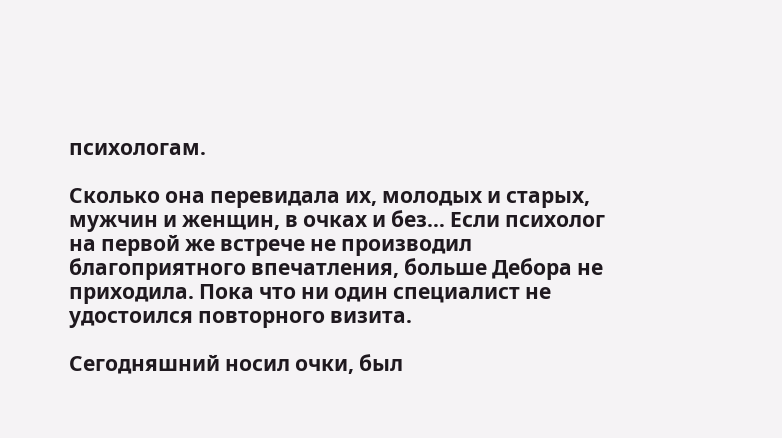психологам.

Сколько она перевидала их, молодых и старых, мужчин и женщин, в очках и без… Если психолог на первой же встрече не производил благоприятного впечатления, больше Дебора не приходила. Пока что ни один специалист не удостоился повторного визита.

Сегодняшний носил очки, был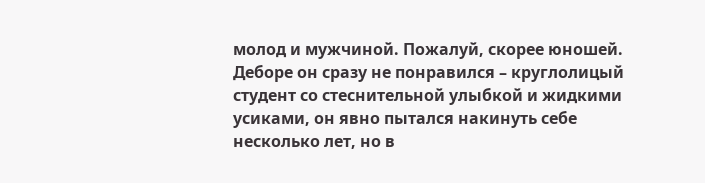молод и мужчиной. Пожалуй, скорее юношей. Деборе он сразу не понравился – круглолицый студент со стеснительной улыбкой и жидкими усиками, он явно пытался накинуть себе несколько лет, но в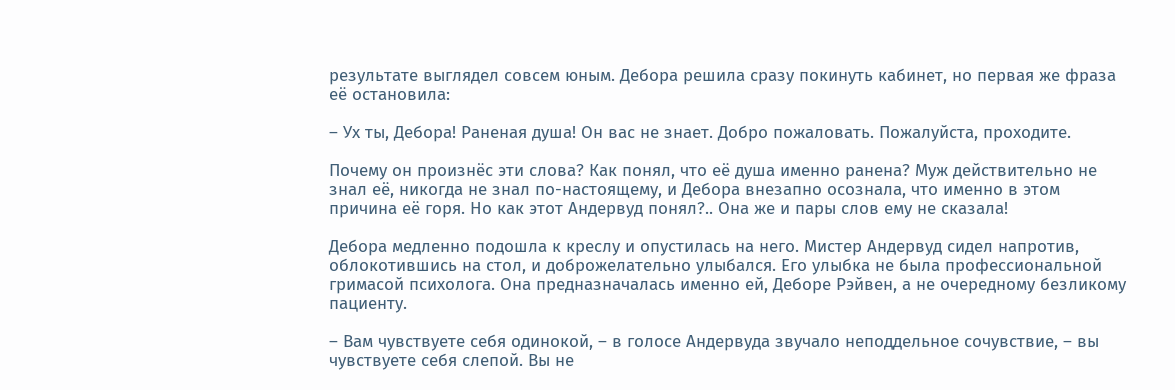результате выглядел совсем юным. Дебора решила сразу покинуть кабинет, но первая же фраза её остановила:

– Ух ты, Дебора! Раненая душа! Он вас не знает. Добро пожаловать. Пожалуйста, проходите.

Почему он произнёс эти слова? Как понял, что её душа именно ранена? Муж действительно не знал её, никогда не знал по-настоящему, и Дебора внезапно осознала, что именно в этом причина её горя. Но как этот Андервуд понял?.. Она же и пары слов ему не сказала!

Дебора медленно подошла к креслу и опустилась на него. Мистер Андервуд сидел напротив, облокотившись на стол, и доброжелательно улыбался. Его улыбка не была профессиональной гримасой психолога. Она предназначалась именно ей, Деборе Рэйвен, а не очередному безликому пациенту.

– Вам чувствуете себя одинокой, – в голосе Андервуда звучало неподдельное сочувствие, – вы чувствуете себя слепой. Вы не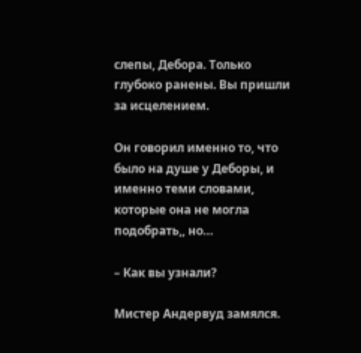слепы, Дебора. Только глубоко ранены. Вы пришли за исцелением.

Он говорил именно то, что было на душе у Деборы, и именно теми словами, которые она не могла подобрать,, но…

– Как вы узнали?

Мистер Андервуд замялся.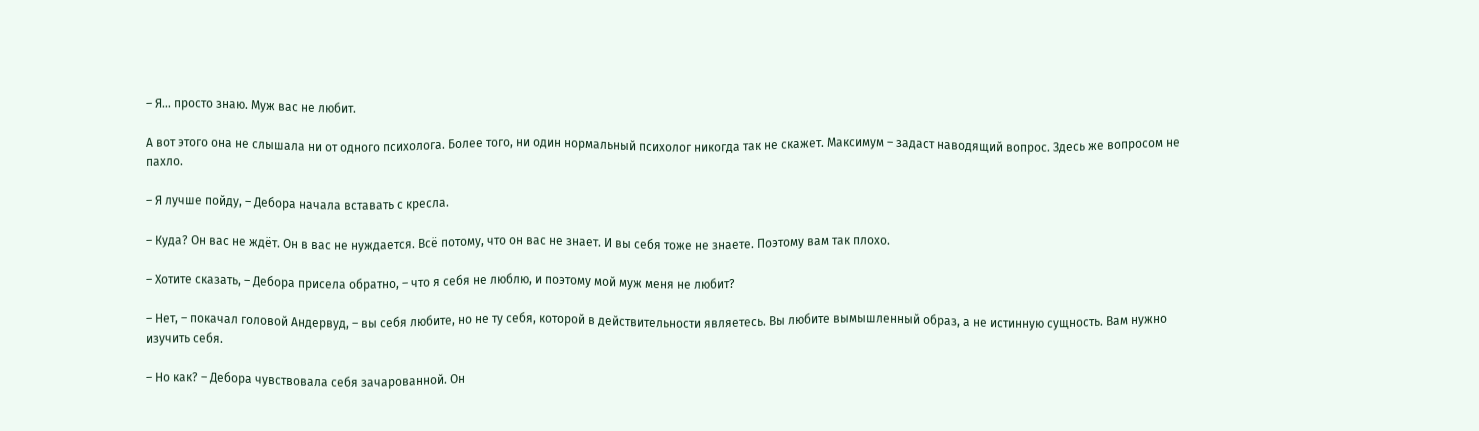– Я… просто знаю. Муж вас не любит.

А вот этого она не слышала ни от одного психолога. Более того, ни один нормальный психолог никогда так не скажет. Максимум – задаст наводящий вопрос. Здесь же вопросом не пахло.

– Я лучше пойду, – Дебора начала вставать с кресла.

– Куда? Он вас не ждёт. Он в вас не нуждается. Всё потому, что он вас не знает. И вы себя тоже не знаете. Поэтому вам так плохо.

– Хотите сказать, – Дебора присела обратно, – что я себя не люблю, и поэтому мой муж меня не любит?

– Нет, – покачал головой Андервуд, – вы себя любите, но не ту себя, которой в действительности являетесь. Вы любите вымышленный образ, а не истинную сущность. Вам нужно изучить себя.

– Но как? – Дебора чувствовала себя зачарованной. Он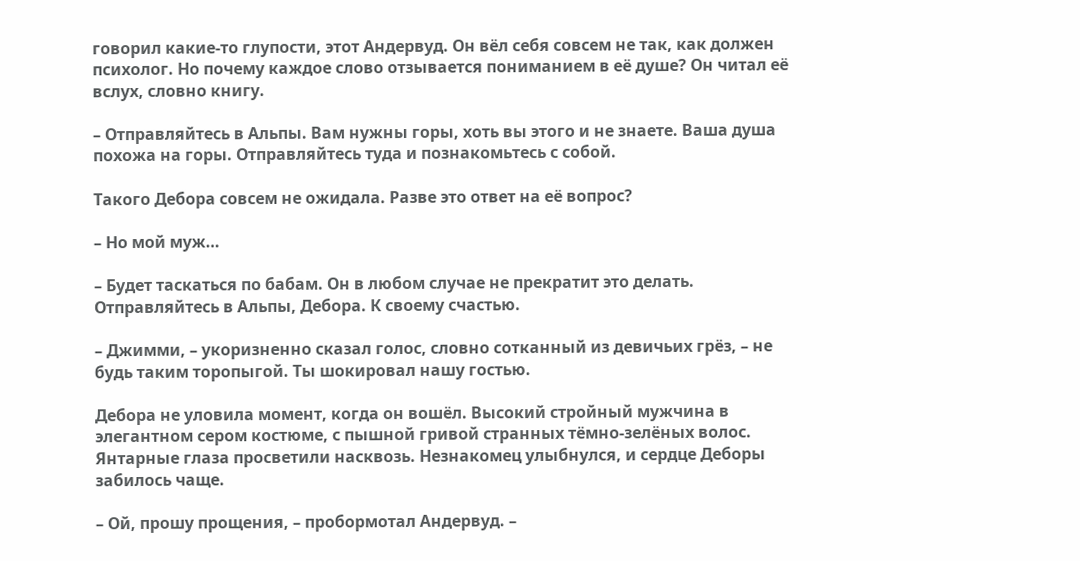говорил какие-то глупости, этот Андервуд. Он вёл себя совсем не так, как должен психолог. Но почему каждое слово отзывается пониманием в её душе? Он читал её вслух, словно книгу.

– Отправляйтесь в Альпы. Вам нужны горы, хоть вы этого и не знаете. Ваша душа похожа на горы. Отправляйтесь туда и познакомьтесь с собой.

Такого Дебора совсем не ожидала. Разве это ответ на её вопрос?

– Но мой муж…

– Будет таскаться по бабам. Он в любом случае не прекратит это делать. Отправляйтесь в Альпы, Дебора. К своему счастью.

– Джимми, – укоризненно сказал голос, словно сотканный из девичьих грёз, – не будь таким торопыгой. Ты шокировал нашу гостью.

Дебора не уловила момент, когда он вошёл. Высокий стройный мужчина в элегантном сером костюме, с пышной гривой странных тёмно-зелёных волос. Янтарные глаза просветили насквозь. Незнакомец улыбнулся, и сердце Деборы забилось чаще.

– Ой, прошу прощения, – пробормотал Андервуд. –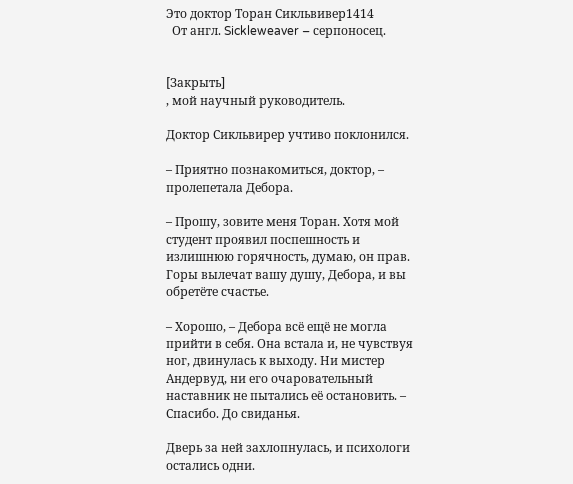Это доктор Торан Сикльвивер1414
  От англ. Sickleweaver – серпоносец.


[Закрыть]
, мой научный руководитель.

Доктор Сикльвирер учтиво поклонился.

– Приятно познакомиться, доктор, – пролепетала Дебора.

– Прошу, зовите меня Торан. Хотя мой студент проявил поспешность и излишнюю горячность, думаю, он прав. Горы вылечат вашу душу, Дебора, и вы обретёте счастье.

– Хорошо, – Дебора всё ещё не могла прийти в себя. Она встала и, не чувствуя ног, двинулась к выходу. Ни мистер Андервуд, ни его очаровательный наставник не пытались её остановить. – Спасибо. До свиданья.

Дверь за ней захлопнулась, и психологи остались одни.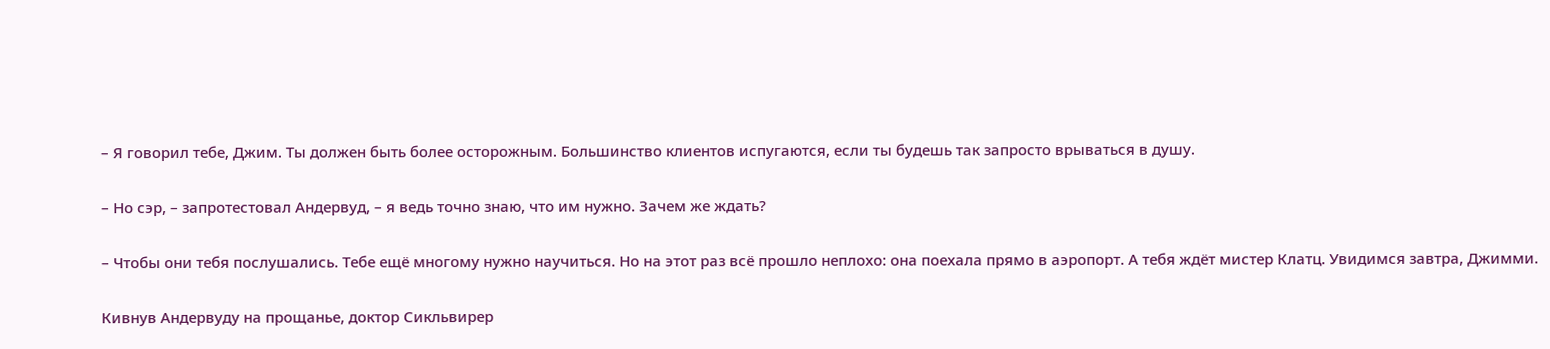– Я говорил тебе, Джим. Ты должен быть более осторожным. Большинство клиентов испугаются, если ты будешь так запросто врываться в душу.

– Но сэр, – запротестовал Андервуд, – я ведь точно знаю, что им нужно. Зачем же ждать?

– Чтобы они тебя послушались. Тебе ещё многому нужно научиться. Но на этот раз всё прошло неплохо: она поехала прямо в аэропорт. А тебя ждёт мистер Клатц. Увидимся завтра, Джимми.

Кивнув Андервуду на прощанье, доктор Сикльвирер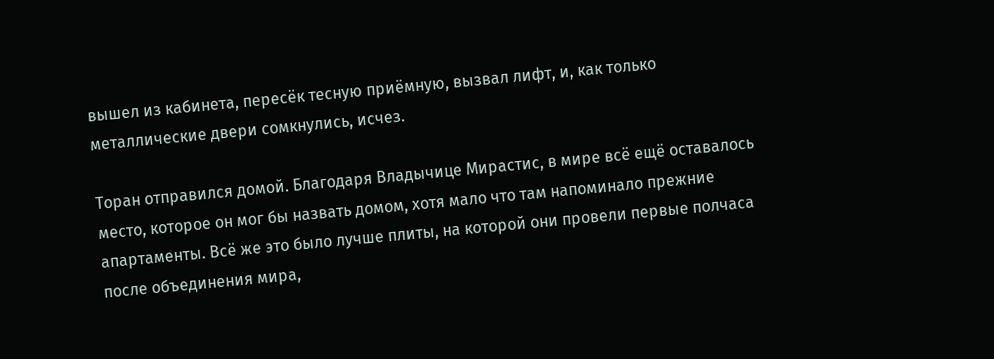вышел из кабинета, пересёк тесную приёмную, вызвал лифт, и, как только металлические двери сомкнулись, исчез.

Торан отправился домой. Благодаря Владычице Мирастис, в мире всё ещё оставалось место, которое он мог бы назвать домом, хотя мало что там напоминало прежние апартаменты. Всё же это было лучше плиты, на которой они провели первые полчаса после объединения мира,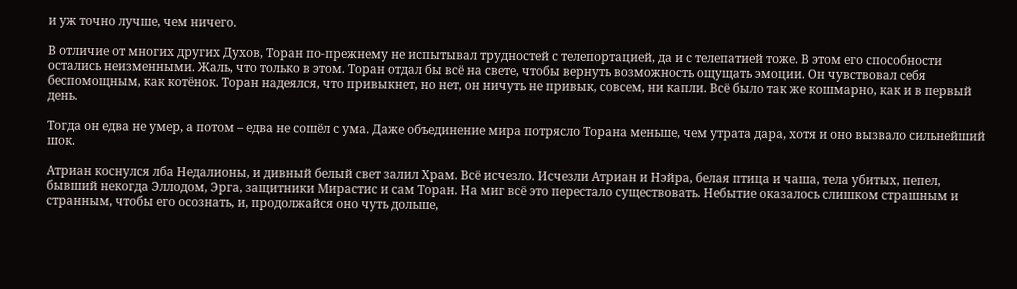и уж точно лучше, чем ничего.

В отличие от многих других Духов, Торан по-прежнему не испытывал трудностей с телепортацией, да и с телепатией тоже. В этом его способности остались неизменными. Жаль, что только в этом. Торан отдал бы всё на свете, чтобы вернуть возможность ощущать эмоции. Он чувствовал себя беспомощным, как котёнок. Торан надеялся, что привыкнет, но нет, он ничуть не привык, совсем, ни капли. Всё было так же кошмарно, как и в первый день.

Тогда он едва не умер, а потом – едва не сошёл с ума. Даже объединение мира потрясло Торана меньше, чем утрата дара, хотя и оно вызвало сильнейший шок.

Атриан коснулся лба Недалионы, и дивный белый свет залил Храм. Всё исчезло. Исчезли Атриан и Нэйра, белая птица и чаша, тела убитых, пепел, бывший некогда Эллодом, Эрга, защитники Мирастис и сам Торан. На миг всё это перестало существовать. Небытие оказалось слишком страшным и странным, чтобы его осознать, и, продолжайся оно чуть дольше,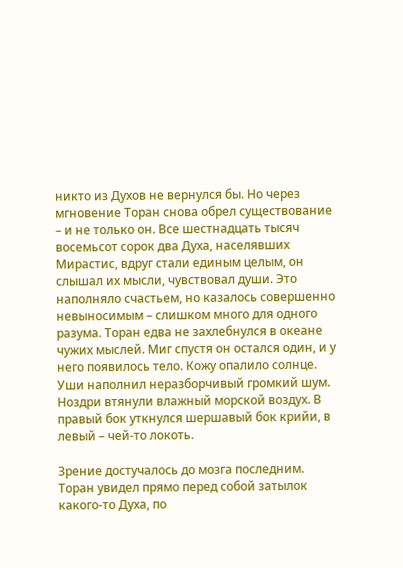никто из Духов не вернулся бы. Но через мгновение Торан снова обрел существование – и не только он. Все шестнадцать тысяч восемьсот сорок два Духа, населявших Мирастис, вдруг стали единым целым, он слышал их мысли, чувствовал души. Это наполняло счастьем, но казалось совершенно невыносимым – слишком много для одного разума. Торан едва не захлебнулся в океане чужих мыслей. Миг спустя он остался один, и у него появилось тело. Кожу опалило солнце. Уши наполнил неразборчивый громкий шум. Ноздри втянули влажный морской воздух. В правый бок уткнулся шершавый бок крийи, в левый – чей-то локоть.

Зрение достучалось до мозга последним. Торан увидел прямо перед собой затылок какого-то Духа, по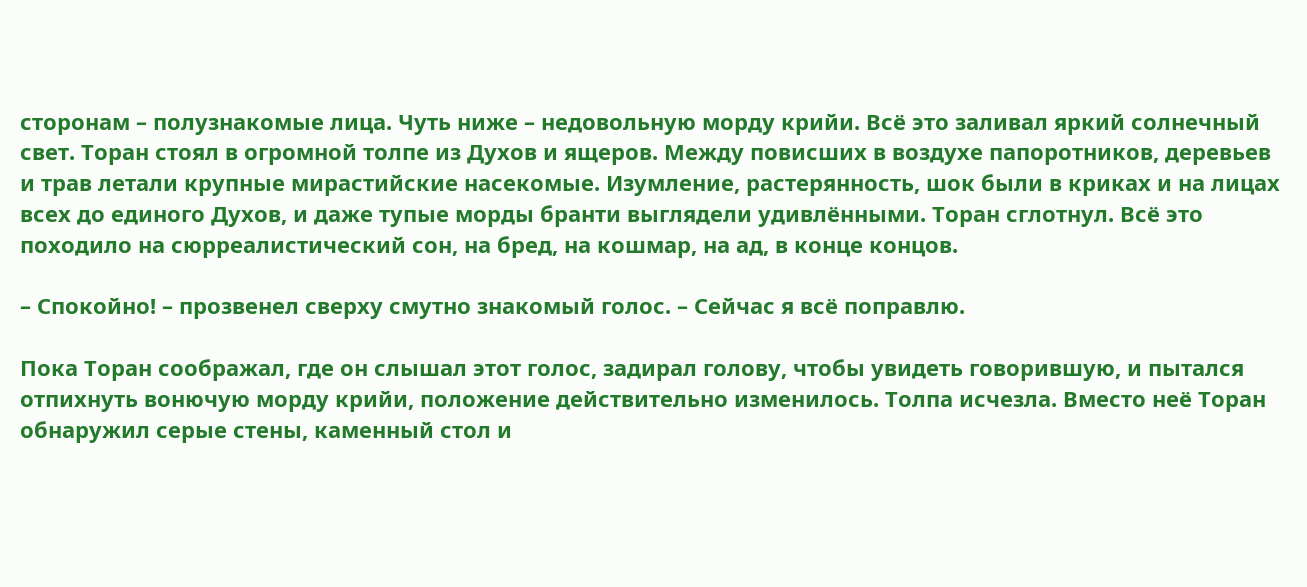сторонам – полузнакомые лица. Чуть ниже – недовольную морду крийи. Всё это заливал яркий солнечный свет. Торан стоял в огромной толпе из Духов и ящеров. Между повисших в воздухе папоротников, деревьев и трав летали крупные мирастийские насекомые. Изумление, растерянность, шок были в криках и на лицах всех до единого Духов, и даже тупые морды бранти выглядели удивлёнными. Торан сглотнул. Всё это походило на сюрреалистический сон, на бред, на кошмар, на ад, в конце концов.

– Спокойно! – прозвенел сверху смутно знакомый голос. – Сейчас я всё поправлю.

Пока Торан соображал, где он слышал этот голос, задирал голову, чтобы увидеть говорившую, и пытался отпихнуть вонючую морду крийи, положение действительно изменилось. Толпа исчезла. Вместо неё Торан обнаружил серые стены, каменный стол и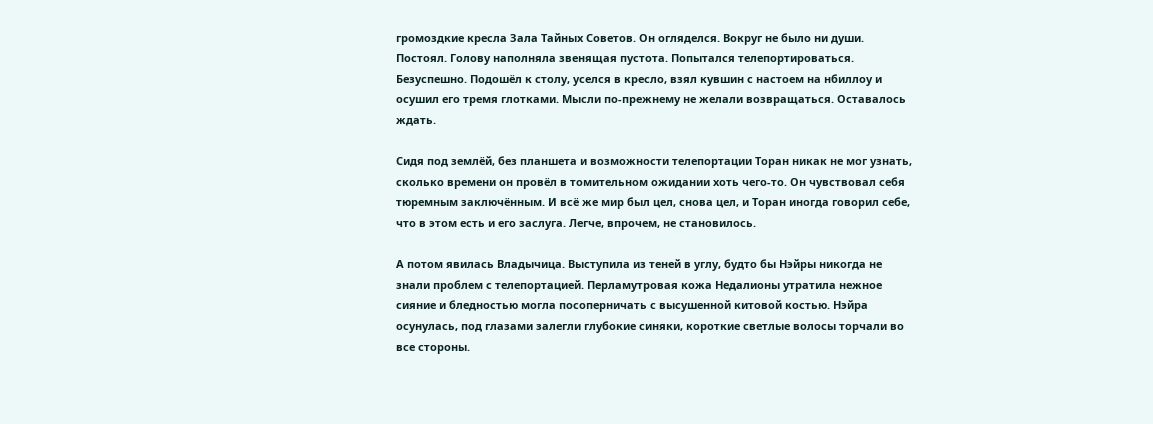громоздкие кресла Зала Тайных Советов. Он огляделся. Вокруг не было ни души. Постоял. Голову наполняла звенящая пустота. Попытался телепортироваться. Безуспешно. Подошёл к столу, уселся в кресло, взял кувшин с настоем на нбиллоу и осушил его тремя глотками. Мысли по-прежнему не желали возвращаться. Оставалось ждать.

Сидя под землёй, без планшета и возможности телепортации Торан никак не мог узнать, сколько времени он провёл в томительном ожидании хоть чего-то. Он чувствовал себя тюремным заключённым. И всё же мир был цел, снова цел, и Торан иногда говорил себе, что в этом есть и его заслуга. Легче, впрочем, не становилось.

А потом явилась Владычица. Выступила из теней в углу, будто бы Нэйры никогда не знали проблем с телепортацией. Перламутровая кожа Недалионы утратила нежное сияние и бледностью могла посоперничать с высушенной китовой костью. Нэйра осунулась, под глазами залегли глубокие синяки, короткие светлые волосы торчали во все стороны.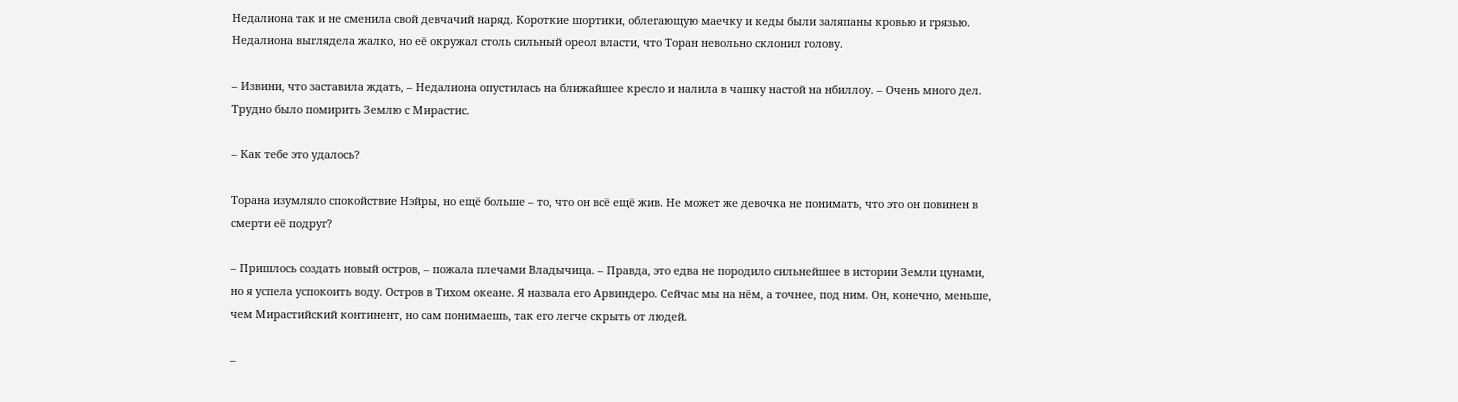Недалиона так и не сменила свой девчачий наряд. Короткие шортики, облегающую маечку и кеды были заляпаны кровью и грязью. Недалиона выглядела жалко, но её окружал столь сильный ореол власти, что Торан невольно склонил голову.

– Извини, что заставила ждать, – Недалиона опустилась на ближайшее кресло и налила в чашку настой на нбиллоу. – Очень много дел. Трудно было помирить Землю с Мирастис.

– Как тебе это удалось?

Торана изумляло спокойствие Нэйры, но ещё больше – то, что он всё ещё жив. Не может же девочка не понимать, что это он повинен в смерти её подруг?

– Пришлось создать новый остров, – пожала плечами Владычица. – Правда, это едва не породило сильнейшее в истории Земли цунами, но я успела успокоить воду. Остров в Тихом океане. Я назвала его Арвиндеро. Сейчас мы на нём, а точнее, под ним. Он, конечно, меньше, чем Мирастийский континент, но сам понимаешь, так его легче скрыть от людей.

–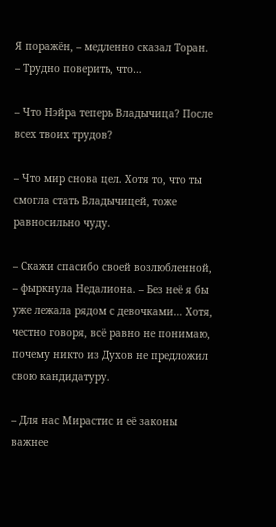Я поражён, – медленно сказал Торан. – Трудно поверить, что…

– Что Нэйра теперь Владычица? После всех твоих трудов?

– Что мир снова цел. Хотя то, что ты смогла стать Владычицей, тоже равносильно чуду.

– Скажи спасибо своей возлюбленной, – фыркнула Недалиона. – Без неё я бы уже лежала рядом с девочками… Хотя, честно говоря, всё равно не понимаю, почему никто из Духов не предложил свою кандидатуру.

– Для нас Мирастис и её законы важнее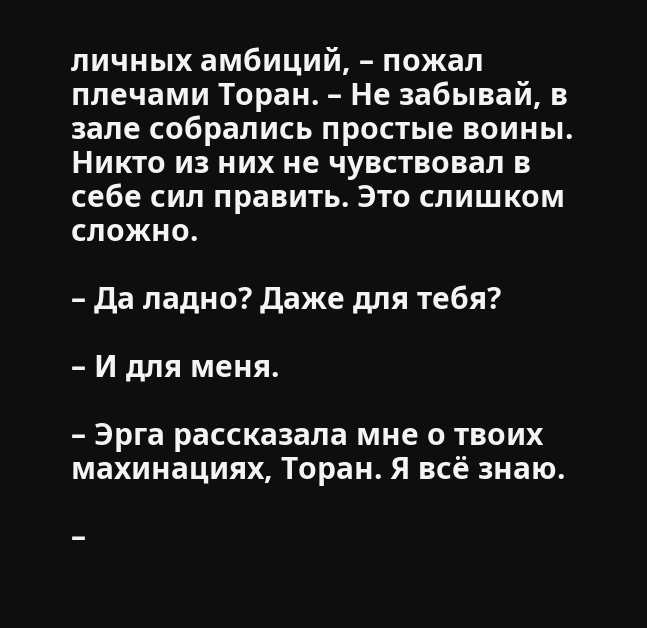личных амбиций, – пожал плечами Торан. – Не забывай, в зале собрались простые воины. Никто из них не чувствовал в себе сил править. Это слишком сложно.

– Да ладно? Даже для тебя?

– И для меня.

– Эрга рассказала мне о твоих махинациях, Торан. Я всё знаю.

–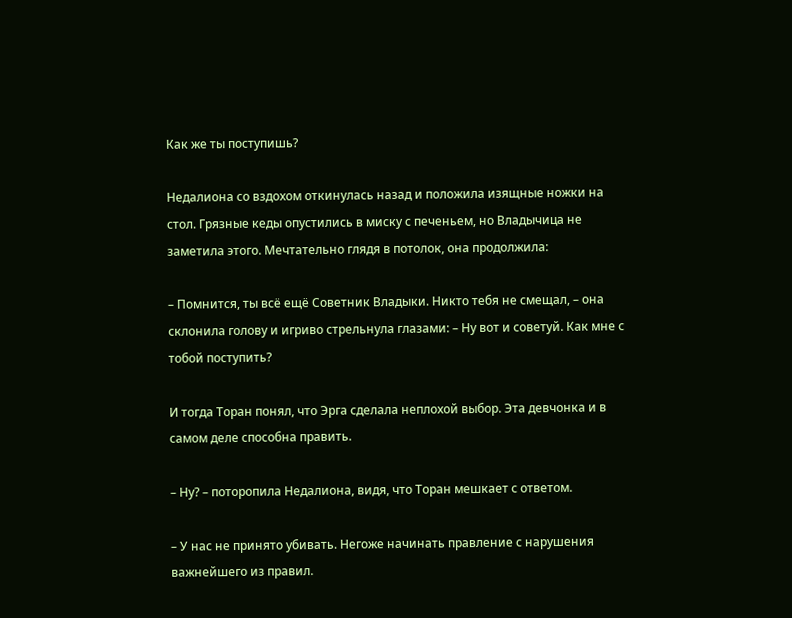Как же ты поступишь?

Недалиона со вздохом откинулась назад и положила изящные ножки на стол. Грязные кеды опустились в миску с печеньем, но Владычица не заметила этого. Мечтательно глядя в потолок, она продолжила:

– Помнится, ты всё ещё Советник Владыки. Никто тебя не смещал, – она склонила голову и игриво стрельнула глазами: – Ну вот и советуй. Как мне с тобой поступить?

И тогда Торан понял, что Эрга сделала неплохой выбор. Эта девчонка и в самом деле способна править.

– Ну? – поторопила Недалиона, видя, что Торан мешкает с ответом.

– У нас не принято убивать. Негоже начинать правление с нарушения важнейшего из правил.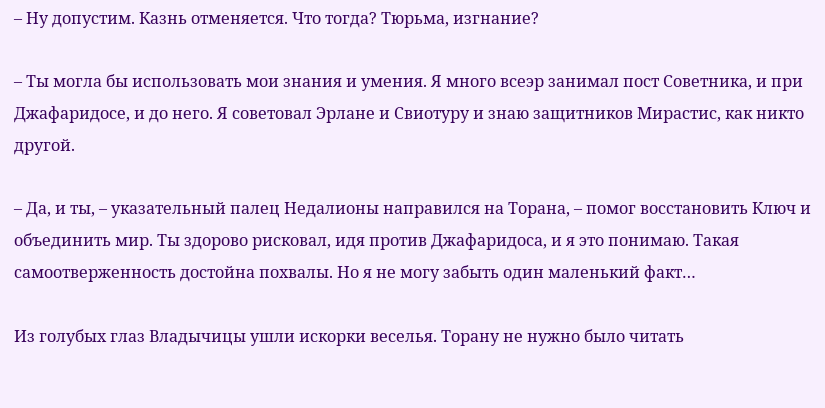– Ну допустим. Казнь отменяется. Что тогда? Тюрьма, изгнание?

– Ты могла бы использовать мои знания и умения. Я много всеэр занимал пост Советника, и при Джафаридосе, и до него. Я советовал Эрлане и Свиотуру и знаю защитников Мирастис, как никто другой.

– Да, и ты, – указательный палец Недалионы направился на Торана, – помог восстановить Ключ и объединить мир. Ты здорово рисковал, идя против Джафаридоса, и я это понимаю. Такая самоотверженность достойна похвалы. Но я не могу забыть один маленький факт…

Из голубых глаз Владычицы ушли искорки веселья. Торану не нужно было читать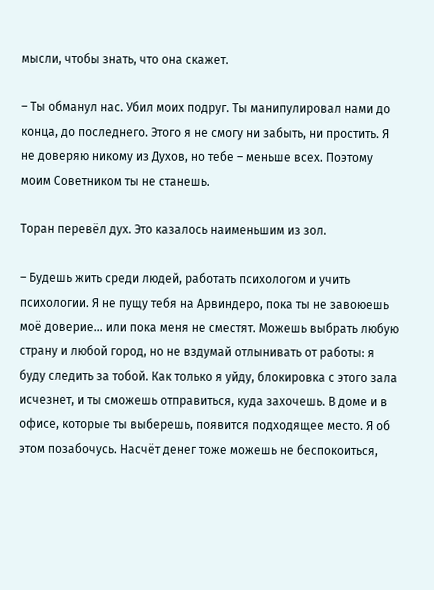мысли, чтобы знать, что она скажет.

– Ты обманул нас. Убил моих подруг. Ты манипулировал нами до конца, до последнего. Этого я не смогу ни забыть, ни простить. Я не доверяю никому из Духов, но тебе – меньше всех. Поэтому моим Советником ты не станешь.

Торан перевёл дух. Это казалось наименьшим из зол.

– Будешь жить среди людей, работать психологом и учить психологии. Я не пущу тебя на Арвиндеро, пока ты не завоюешь моё доверие… или пока меня не сместят. Можешь выбрать любую страну и любой город, но не вздумай отлынивать от работы: я буду следить за тобой. Как только я уйду, блокировка с этого зала исчезнет, и ты сможешь отправиться, куда захочешь. В доме и в офисе, которые ты выберешь, появится подходящее место. Я об этом позабочусь. Насчёт денег тоже можешь не беспокоиться,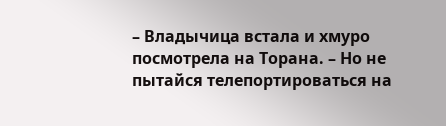– Владычица встала и хмуро посмотрела на Торана. – Но не пытайся телепортироваться на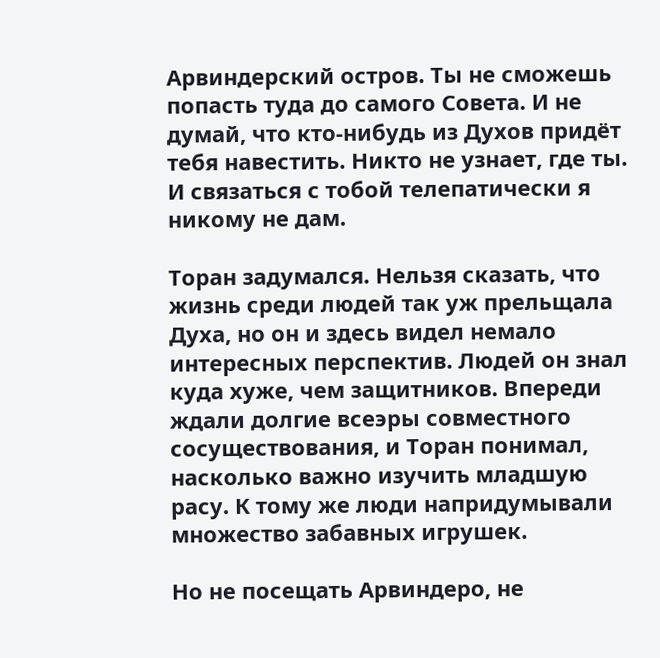Арвиндерский остров. Ты не сможешь попасть туда до самого Совета. И не думай, что кто-нибудь из Духов придёт тебя навестить. Никто не узнает, где ты. И связаться с тобой телепатически я никому не дам.

Торан задумался. Нельзя сказать, что жизнь среди людей так уж прельщала Духа, но он и здесь видел немало интересных перспектив. Людей он знал куда хуже, чем защитников. Впереди ждали долгие всеэры совместного сосуществования, и Торан понимал, насколько важно изучить младшую расу. К тому же люди напридумывали множество забавных игрушек.

Но не посещать Арвиндеро, не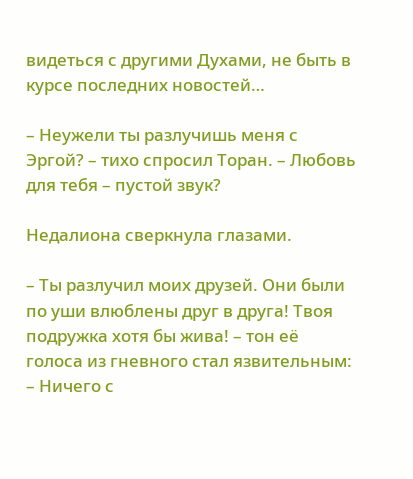видеться с другими Духами, не быть в курсе последних новостей…

– Неужели ты разлучишь меня с Эргой? – тихо спросил Торан. – Любовь для тебя – пустой звук?

Недалиона сверкнула глазами.

– Ты разлучил моих друзей. Они были по уши влюблены друг в друга! Твоя подружка хотя бы жива! – тон её голоса из гневного стал язвительным: – Ничего с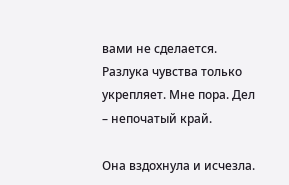вами не сделается. Разлука чувства только укрепляет. Мне пора. Дел – непочатый край.

Она вздохнула и исчезла.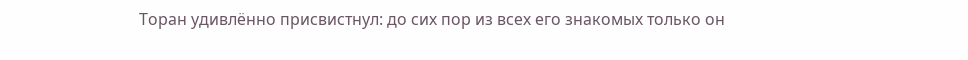Торан удивлённо присвистнул: до сих пор из всех его знакомых только он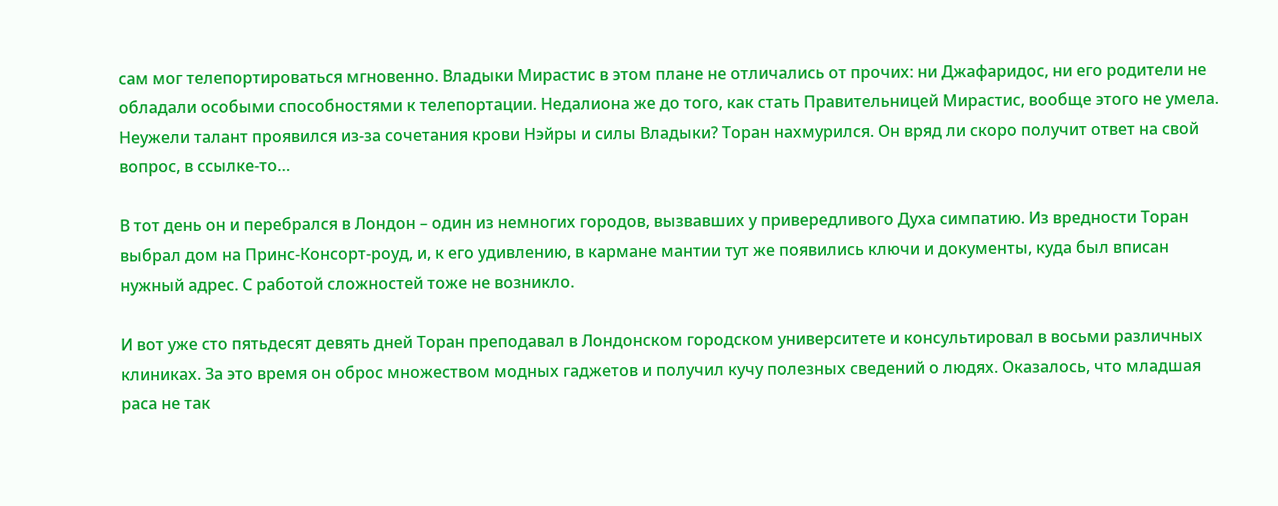сам мог телепортироваться мгновенно. Владыки Мирастис в этом плане не отличались от прочих: ни Джафаридос, ни его родители не обладали особыми способностями к телепортации. Недалиона же до того, как стать Правительницей Мирастис, вообще этого не умела. Неужели талант проявился из-за сочетания крови Нэйры и силы Владыки? Торан нахмурился. Он вряд ли скоро получит ответ на свой вопрос, в ссылке-то…

В тот день он и перебрался в Лондон – один из немногих городов, вызвавших у привередливого Духа симпатию. Из вредности Торан выбрал дом на Принс-Консорт-роуд, и, к его удивлению, в кармане мантии тут же появились ключи и документы, куда был вписан нужный адрес. С работой сложностей тоже не возникло.

И вот уже сто пятьдесят девять дней Торан преподавал в Лондонском городском университете и консультировал в восьми различных клиниках. За это время он оброс множеством модных гаджетов и получил кучу полезных сведений о людях. Оказалось, что младшая раса не так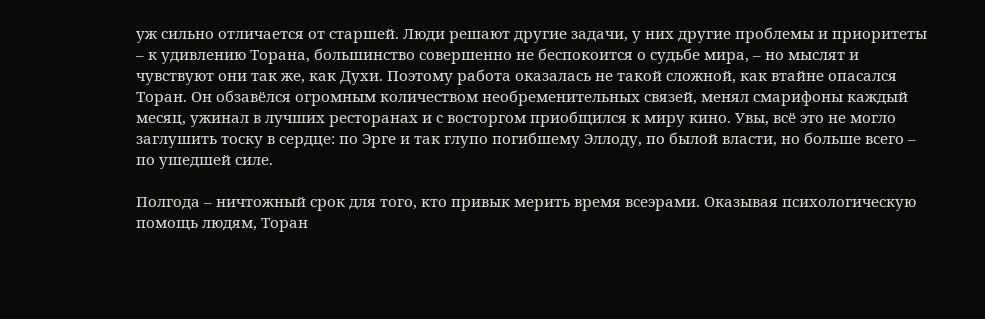уж сильно отличается от старшей. Люди решают другие задачи, у них другие проблемы и приоритеты – к удивлению Торана, большинство совершенно не беспокоится о судьбе мира, – но мыслят и чувствуют они так же, как Духи. Поэтому работа оказалась не такой сложной, как втайне опасался Торан. Он обзавёлся огромным количеством необременительных связей, менял смарифоны каждый месяц, ужинал в лучших ресторанах и с восторгом приобщился к миру кино. Увы, всё это не могло заглушить тоску в сердце: по Эрге и так глупо погибшему Эллоду, по былой власти, но больше всего – по ушедшей силе.

Полгода – ничтожный срок для того, кто привык мерить время всеэрами. Оказывая психологическую помощь людям, Торан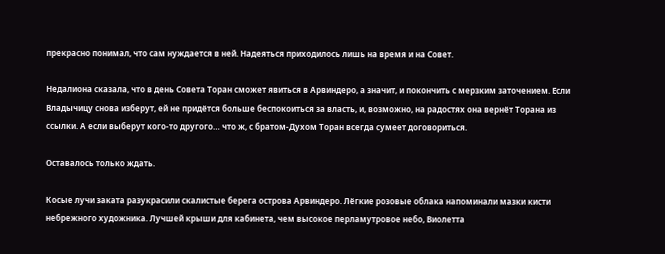прекрасно понимал, что сам нуждается в ней. Надеяться приходилось лишь на время и на Совет.

Недалиона сказала, что в день Совета Торан сможет явиться в Арвиндеро, а значит, и покончить с мерзким заточением. Если Владычицу снова изберут, ей не придётся больше беспокоиться за власть, и, возможно, на радостях она вернёт Торана из ссылки. А если выберут кого-то другого… что ж, с братом-Духом Торан всегда сумеет договориться.

Оставалось только ждать.

Косые лучи заката разукрасили скалистые берега острова Арвиндеро. Лёгкие розовые облака напоминали мазки кисти небрежного художника. Лучшей крыши для кабинета, чем высокое перламутровое небо, Виолетта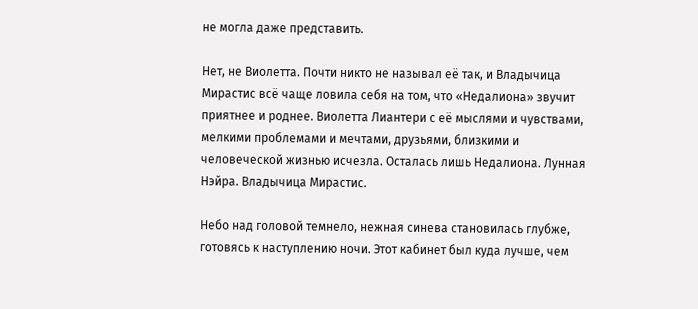не могла даже представить.

Нет, не Виолетта. Почти никто не называл её так, и Владычица Мирастис всё чаще ловила себя на том, что «Недалиона» звучит приятнее и роднее. Виолетта Лиантери с её мыслями и чувствами, мелкими проблемами и мечтами, друзьями, близкими и человеческой жизнью исчезла. Осталась лишь Недалиона. Лунная Нэйра. Владычица Мирастис.

Небо над головой темнело, нежная синева становилась глубже, готовясь к наступлению ночи. Этот кабинет был куда лучше, чем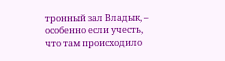тронный зал Владык, – особенно если учесть, что там происходило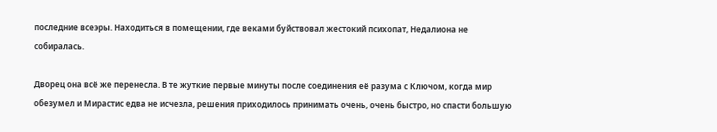последние всеэры. Находиться в помещении, где веками буйствовал жестокий психопат, Недалиона не собиралась.

Дворец она всё же перенесла. В те жуткие первые минуты после соединения её разума с Ключом, когда мир обезумел и Мирастис едва не исчезла, решения приходилось принимать очень, очень быстро, но спасти большую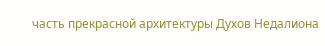часть прекрасной архитектуры Духов Недалиона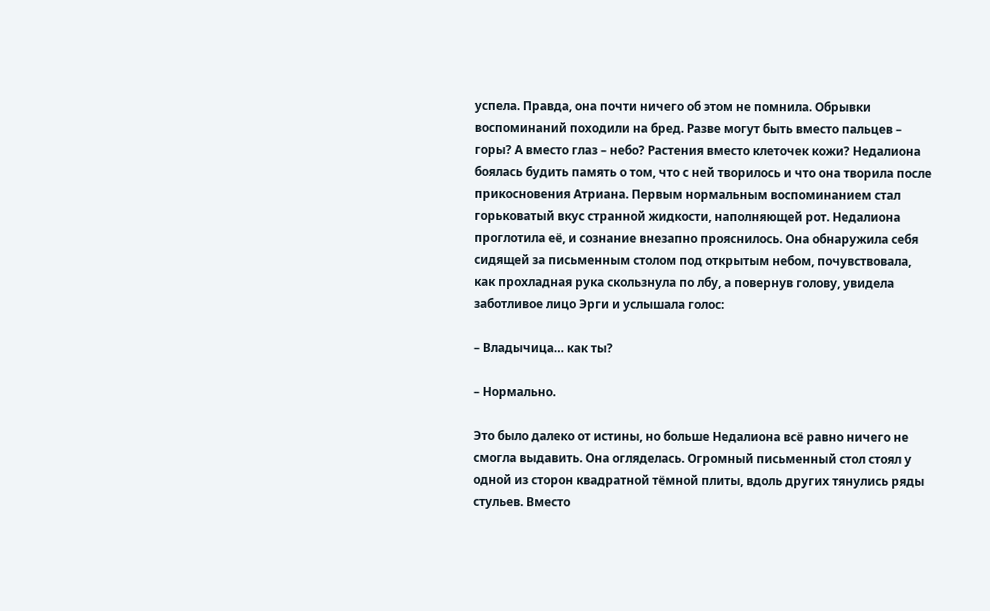успела. Правда, она почти ничего об этом не помнила. Обрывки воспоминаний походили на бред. Разве могут быть вместо пальцев – горы? А вместо глаз – небо? Растения вместо клеточек кожи? Недалиона боялась будить память о том, что с ней творилось и что она творила после прикосновения Атриана. Первым нормальным воспоминанием стал горьковатый вкус странной жидкости, наполняющей рот. Недалиона проглотила её, и сознание внезапно прояснилось. Она обнаружила себя сидящей за письменным столом под открытым небом, почувствовала, как прохладная рука скользнула по лбу, а повернув голову, увидела заботливое лицо Эрги и услышала голос:

– Владычица… как ты?

– Нормально.

Это было далеко от истины, но больше Недалиона всё равно ничего не смогла выдавить. Она огляделась. Огромный письменный стол стоял у одной из сторон квадратной тёмной плиты, вдоль других тянулись ряды стульев. Вместо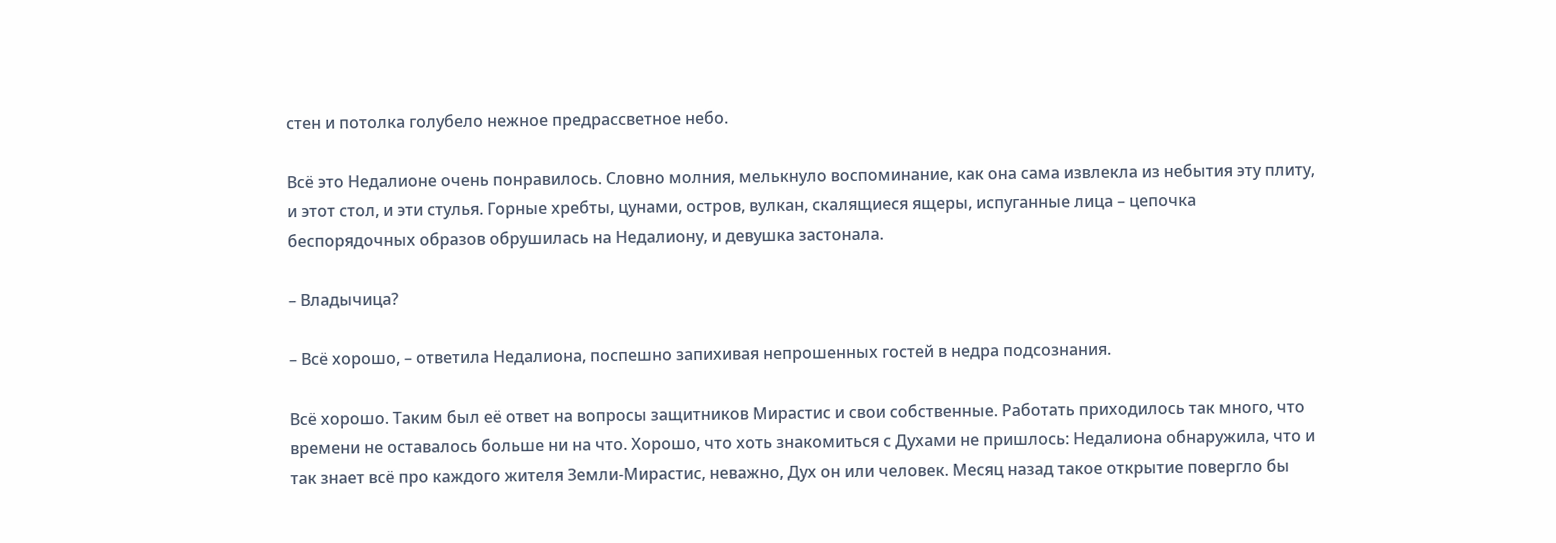стен и потолка голубело нежное предрассветное небо.

Всё это Недалионе очень понравилось. Словно молния, мелькнуло воспоминание, как она сама извлекла из небытия эту плиту, и этот стол, и эти стулья. Горные хребты, цунами, остров, вулкан, скалящиеся ящеры, испуганные лица – цепочка беспорядочных образов обрушилась на Недалиону, и девушка застонала.

– Владычица?

– Всё хорошо, – ответила Недалиона, поспешно запихивая непрошенных гостей в недра подсознания.

Всё хорошо. Таким был её ответ на вопросы защитников Мирастис и свои собственные. Работать приходилось так много, что времени не оставалось больше ни на что. Хорошо, что хоть знакомиться с Духами не пришлось: Недалиона обнаружила, что и так знает всё про каждого жителя Земли-Мирастис, неважно, Дух он или человек. Месяц назад такое открытие повергло бы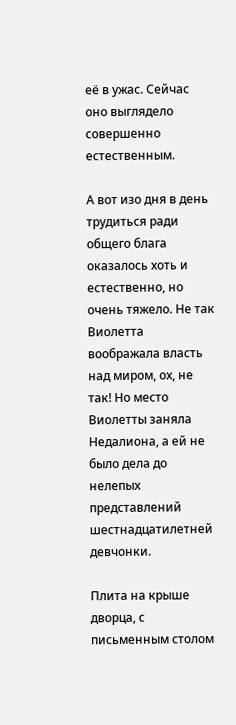её в ужас. Сейчас оно выглядело совершенно естественным.

А вот изо дня в день трудиться ради общего блага оказалось хоть и естественно, но очень тяжело. Не так Виолетта воображала власть над миром, ох, не так! Но место Виолетты заняла Недалиона, а ей не было дела до нелепых представлений шестнадцатилетней девчонки.

Плита на крыше дворца, с письменным столом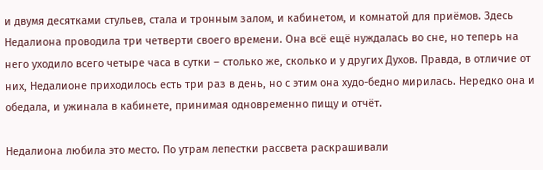и двумя десятками стульев, стала и тронным залом, и кабинетом, и комнатой для приёмов. Здесь Недалиона проводила три четверти своего времени. Она всё ещё нуждалась во сне, но теперь на него уходило всего четыре часа в сутки – столько же, сколько и у других Духов. Правда, в отличие от них, Недалионе приходилось есть три раз в день, но с этим она худо-бедно мирилась. Нередко она и обедала, и ужинала в кабинете, принимая одновременно пищу и отчёт.

Недалиона любила это место. По утрам лепестки рассвета раскрашивали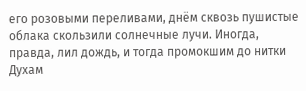его розовыми переливами, днём сквозь пушистые облака скользили солнечные лучи. Иногда, правда, лил дождь, и тогда промокшим до нитки Духам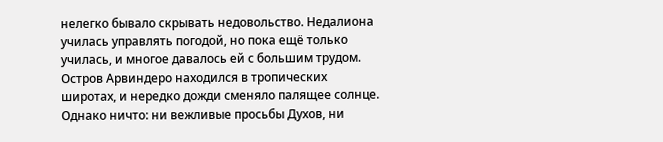нелегко бывало скрывать недовольство. Недалиона училась управлять погодой, но пока ещё только училась, и многое давалось ей с большим трудом. Остров Арвиндеро находился в тропических широтах, и нередко дожди сменяло палящее солнце. Однако ничто: ни вежливые просьбы Духов, ни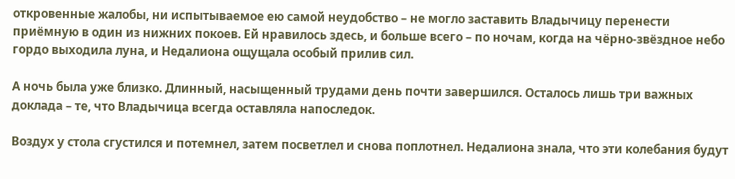откровенные жалобы, ни испытываемое ею самой неудобство – не могло заставить Владычицу перенести приёмную в один из нижних покоев. Ей нравилось здесь, и больше всего – по ночам, когда на чёрно-звёздное небо гордо выходила луна, и Недалиона ощущала особый прилив сил.

А ночь была уже близко. Длинный, насыщенный трудами день почти завершился. Осталось лишь три важных доклада – те, что Владычица всегда оставляла напоследок.

Воздух у стола сгустился и потемнел, затем посветлел и снова поплотнел. Недалиона знала, что эти колебания будут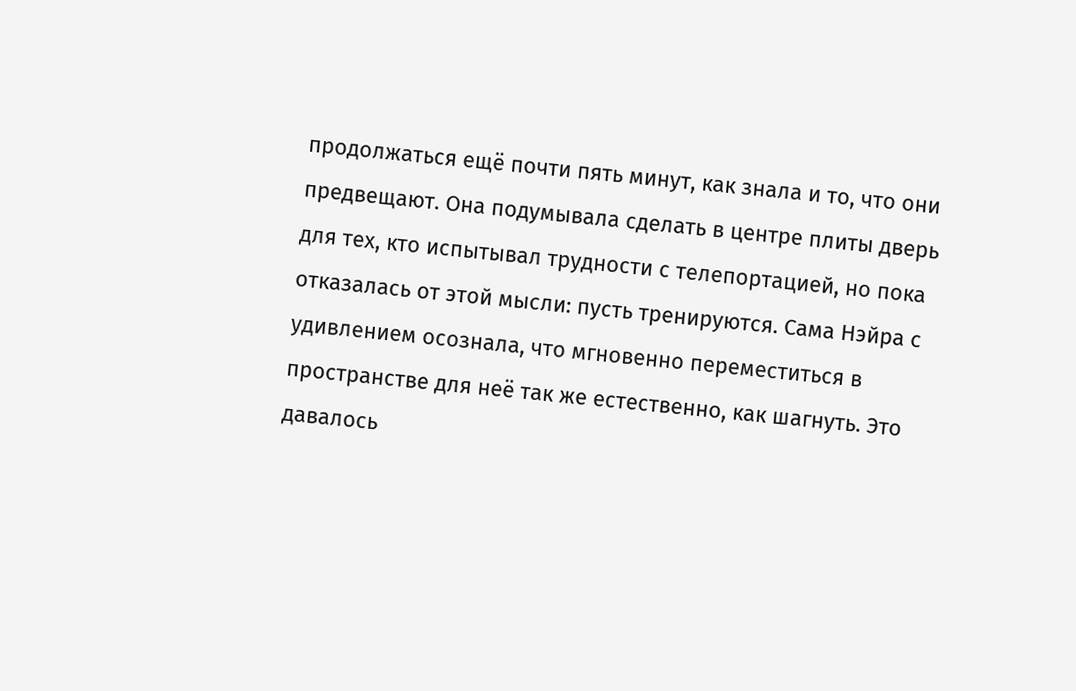продолжаться ещё почти пять минут, как знала и то, что они предвещают. Она подумывала сделать в центре плиты дверь для тех, кто испытывал трудности с телепортацией, но пока отказалась от этой мысли: пусть тренируются. Сама Нэйра с удивлением осознала, что мгновенно переместиться в пространстве для неё так же естественно, как шагнуть. Это давалось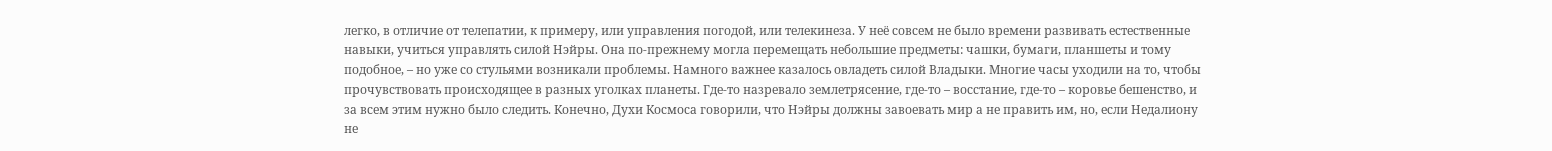легко, в отличие от телепатии, к примеру, или управления погодой, или телекинеза. У неё совсем не было времени развивать естественные навыки, учиться управлять силой Нэйры. Она по-прежнему могла перемещать небольшие предметы: чашки, бумаги, планшеты и тому подобное, – но уже со стульями возникали проблемы. Намного важнее казалось овладеть силой Владыки. Многие часы уходили на то, чтобы прочувствовать происходящее в разных уголках планеты. Где-то назревало землетрясение, где-то – восстание, где-то – коровье бешенство, и за всем этим нужно было следить. Конечно, Духи Космоса говорили, что Нэйры должны завоевать мир а не править им, но, если Недалиону не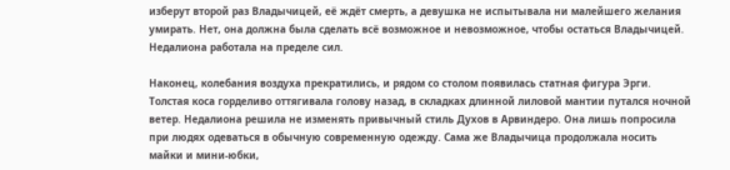изберут второй раз Владычицей, её ждёт смерть, а девушка не испытывала ни малейшего желания умирать. Нет, она должна была сделать всё возможное и невозможное, чтобы остаться Владычицей. Недалиона работала на пределе сил.

Наконец, колебания воздуха прекратились, и рядом со столом появилась статная фигура Эрги. Толстая коса горделиво оттягивала голову назад, в складках длинной лиловой мантии путался ночной ветер. Недалиона решила не изменять привычный стиль Духов в Арвиндеро. Она лишь попросила при людях одеваться в обычную современную одежду. Сама же Владычица продолжала носить майки и мини-юбки,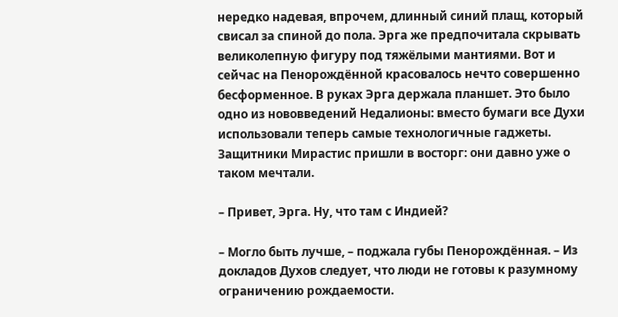нередко надевая, впрочем, длинный синий плащ, который свисал за спиной до пола. Эрга же предпочитала скрывать великолепную фигуру под тяжёлыми мантиями. Вот и сейчас на Пенорождённой красовалось нечто совершенно бесформенное. В руках Эрга держала планшет. Это было одно из нововведений Недалионы: вместо бумаги все Духи использовали теперь самые технологичные гаджеты. Защитники Мирастис пришли в восторг: они давно уже о таком мечтали.

– Привет, Эрга. Ну, что там с Индией?

– Могло быть лучше, – поджала губы Пенорождённая. – Из докладов Духов следует, что люди не готовы к разумному ограничению рождаемости.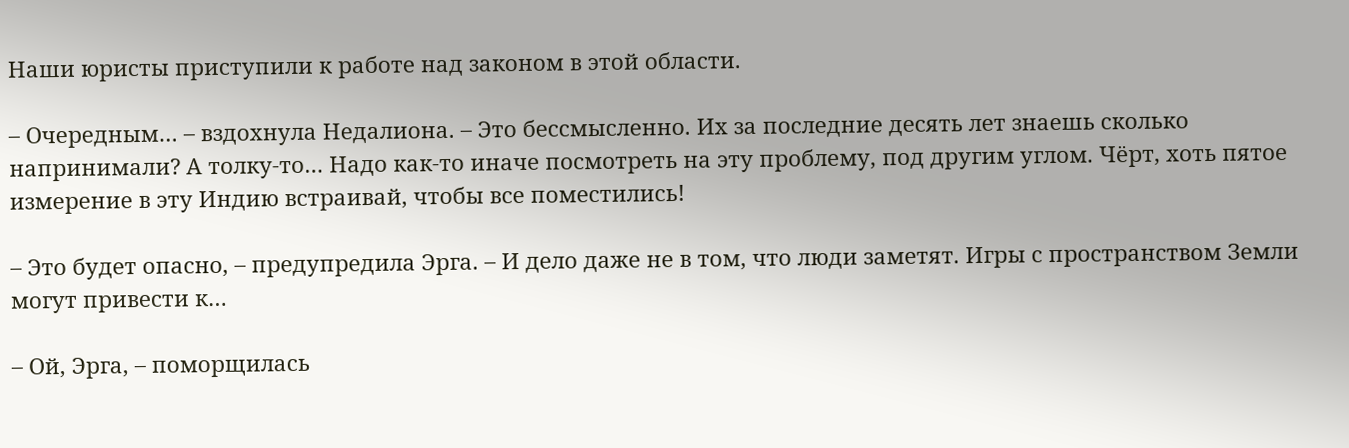Наши юристы приступили к работе над законом в этой области.

– Очередным… – вздохнула Недалиона. – Это бессмысленно. Их за последние десять лет знаешь сколько напринимали? А толку-то… Надо как-то иначе посмотреть на эту проблему, под другим углом. Чёрт, хоть пятое измерение в эту Индию встраивай, чтобы все поместились!

– Это будет опасно, – предупредила Эрга. – И дело даже не в том, что люди заметят. Игры с пространством Земли могут привести к…

– Ой, Эрга, – поморщилась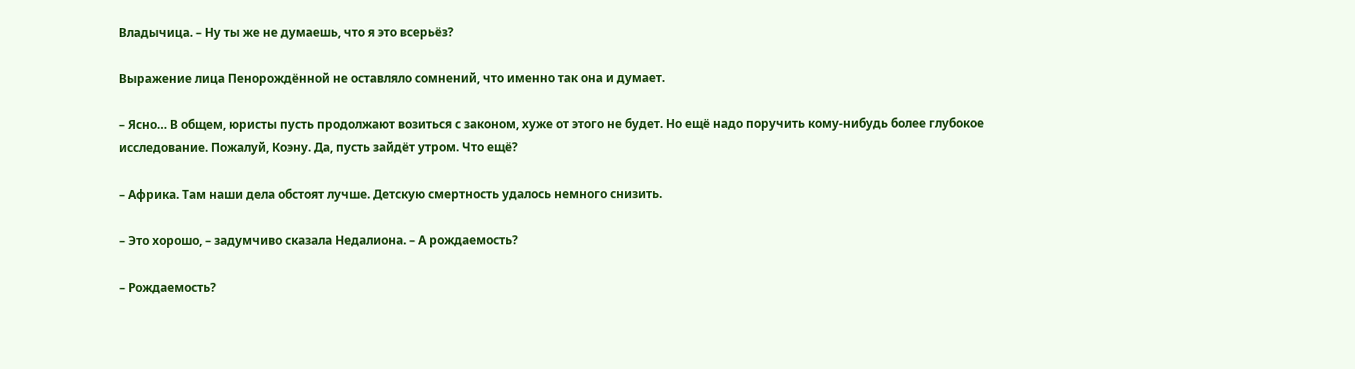Владычица. – Ну ты же не думаешь, что я это всерьёз?

Выражение лица Пенорождённой не оставляло сомнений, что именно так она и думает.

– Ясно… В общем, юристы пусть продолжают возиться с законом, хуже от этого не будет. Но ещё надо поручить кому-нибудь более глубокое исследование. Пожалуй, Коэну. Да, пусть зайдёт утром. Что ещё?

– Африка. Там наши дела обстоят лучше. Детскую смертность удалось немного снизить.

– Это хорошо, – задумчиво сказала Недалиона. – А рождаемость?

– Рождаемость?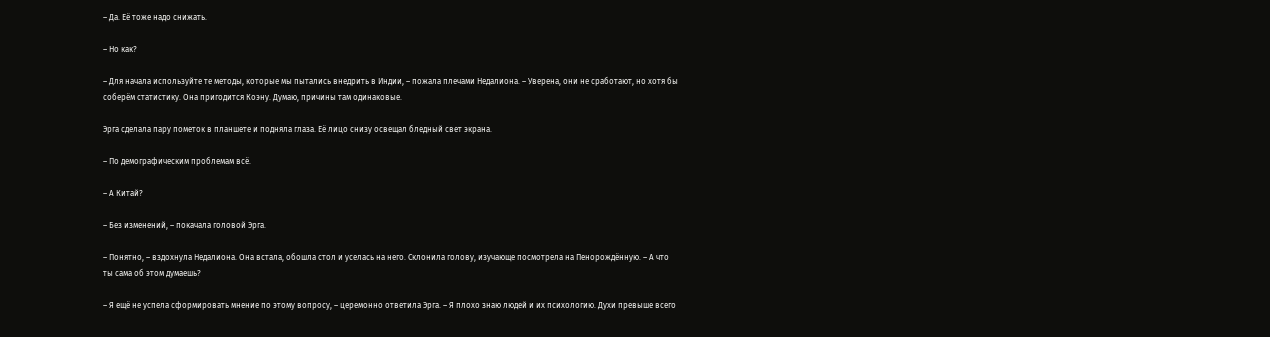– Да. Её тоже надо снижать.

– Но как?

– Для начала используйте те методы, которые мы пытались внедрить в Индии, – пожала плечами Недалиона. – Уверена, они не сработают, но хотя бы соберём статистику. Она пригодится Коэну. Думаю, причины там одинаковые.

Эрга сделала пару пометок в планшете и подняла глаза. Её лицо снизу освещал бледный свет экрана.

– По демографическим проблемам всё.

– А Китай?

– Без изменений, – покачала головой Эрга.

– Понятно, – вздохнула Недалиона. Она встала, обошла стол и уселась на него. Склонила голову, изучающе посмотрела на Пенорождённую. – А что ты сама об этом думаешь?

– Я ещё не успела сформировать мнение по этому вопросу, – церемонно ответила Эрга. – Я плохо знаю людей и их психологию. Духи превыше всего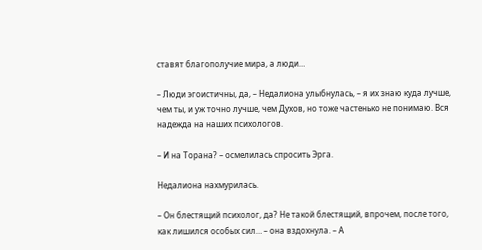ставят благополучие мира, а люди…

– Люди эгоистичны, да, – Недалиона улыбнулась, – я их знаю куда лучше, чем ты, и уж точно лучше, чем Духов, но тоже частенько не понимаю. Вся надежда на наших психологов.

– И на Торана? – осмелилась спросить Эрга.

Недалиона нахмурилась.

– Он блестящий психолог, да? Не такой блестящий, впрочем, после того, как лишился особых сил… – она вздохнула. – А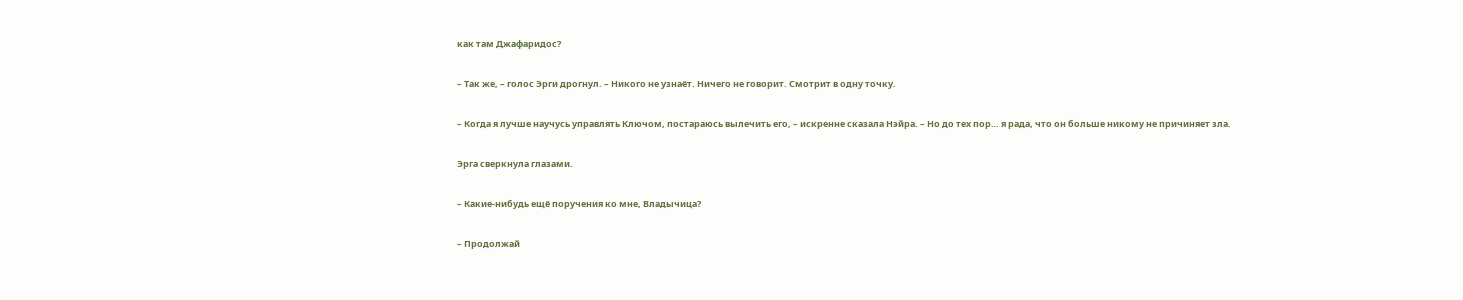как там Джафаридос?

– Так же, – голос Эрги дрогнул. – Никого не узнаёт. Ничего не говорит. Смотрит в одну точку.

– Когда я лучше научусь управлять Ключом, постараюсь вылечить его, – искренне сказала Нэйра. – Но до тех пор… я рада, что он больше никому не причиняет зла.

Эрга сверкнула глазами.

– Какие-нибудь ещё поручения ко мне, Владычица?

– Продолжай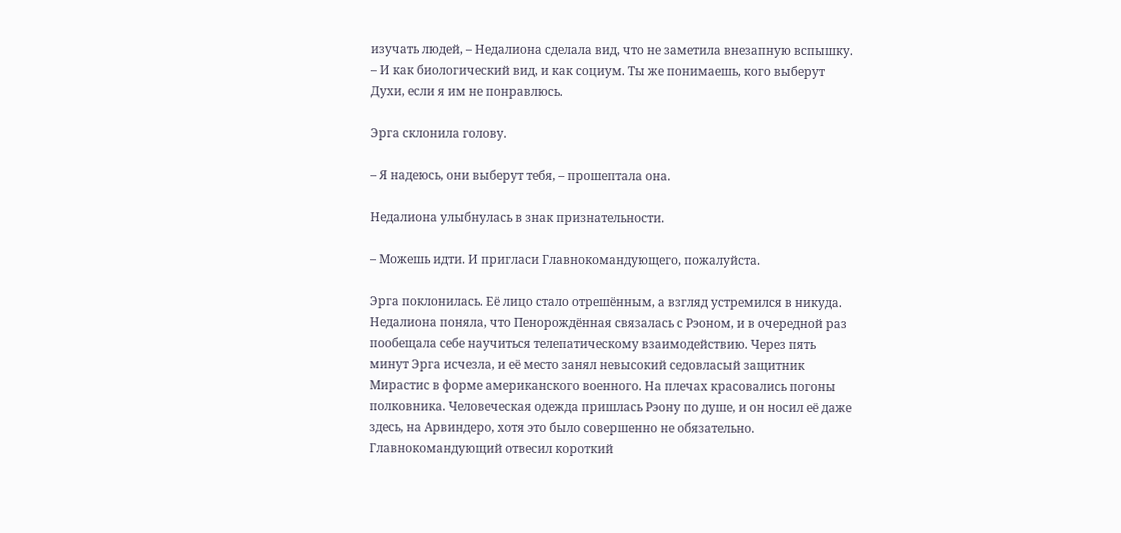изучать людей, – Недалиона сделала вид, что не заметила внезапную вспышку. – И как биологический вид, и как социум. Ты же понимаешь, кого выберут Духи, если я им не понравлюсь.

Эрга склонила голову.

– Я надеюсь, они выберут тебя, – прошептала она.

Недалиона улыбнулась в знак признательности.

– Можешь идти. И пригласи Главнокомандующего, пожалуйста.

Эрга поклонилась. Её лицо стало отрешённым, а взгляд устремился в никуда. Недалиона поняла, что Пенорождённая связалась с Рэоном, и в очередной раз пообещала себе научиться телепатическому взаимодействию. Через пять минут Эрга исчезла, и её место занял невысокий седовласый защитник Мирастис в форме американского военного. На плечах красовались погоны полковника. Человеческая одежда пришлась Рэону по душе, и он носил её даже здесь, на Арвиндеро, хотя это было совершенно не обязательно. Главнокомандующий отвесил короткий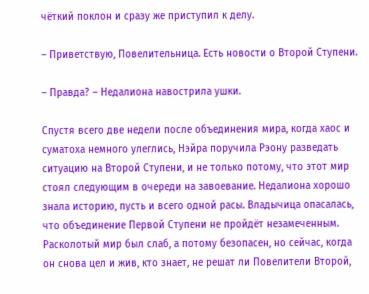чёткий поклон и сразу же приступил к делу.

– Приветствую, Повелительница. Есть новости о Второй Ступени.

– Правда? – Недалиона навострила ушки.

Спустя всего две недели после объединения мира, когда хаос и суматоха немного улеглись, Нэйра поручила Рэону разведать ситуацию на Второй Ступени, и не только потому, что этот мир стоял следующим в очереди на завоевание. Недалиона хорошо знала историю, пусть и всего одной расы. Владычица опасалась, что объединение Первой Ступени не пройдёт незамеченным. Расколотый мир был слаб, а потому безопасен, но сейчас, когда он снова цел и жив, кто знает, не решат ли Повелители Второй,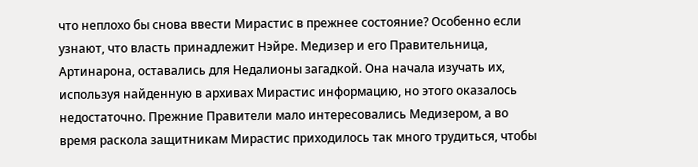что неплохо бы снова ввести Мирастис в прежнее состояние? Особенно если узнают, что власть принадлежит Нэйре. Медизер и его Правительница, Артинарона, оставались для Недалионы загадкой. Она начала изучать их, используя найденную в архивах Мирастис информацию, но этого оказалось недостаточно. Прежние Правители мало интересовались Медизером, а во время раскола защитникам Мирастис приходилось так много трудиться, чтобы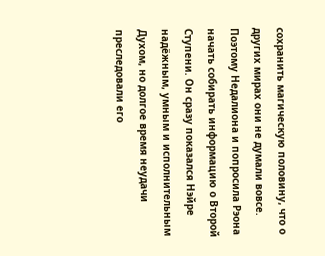сохранить магическую половину, что о других мирах они не думали вовсе. Поэтому Недалиона и попросила Рэона начать собирать информацию о Второй Ступени. Он сразу показался Нэйре надёжным, умным и исполнительным Духом, но долгое время неудачи преследовали его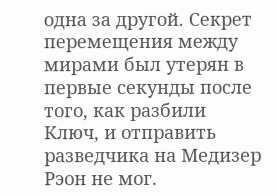одна за другой. Секрет перемещения между мирами был утерян в первые секунды после того, как разбили Ключ, и отправить разведчика на Медизер Рэон не мог.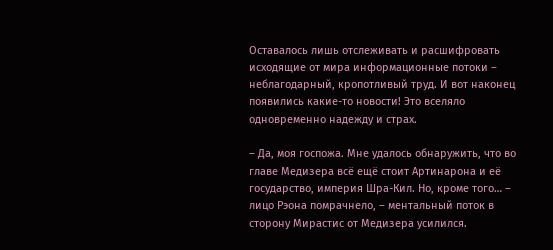Оставалось лишь отслеживать и расшифровать исходящие от мира информационные потоки – неблагодарный, кропотливый труд. И вот наконец появились какие-то новости! Это вселяло одновременно надежду и страх.

– Да, моя госпожа. Мне удалось обнаружить, что во главе Медизера всё ещё стоит Артинарона и её государство, империя Шра-Кил. Но, кроме того… – лицо Рэона помрачнело, – ментальный поток в сторону Мирастис от Медизера усилился.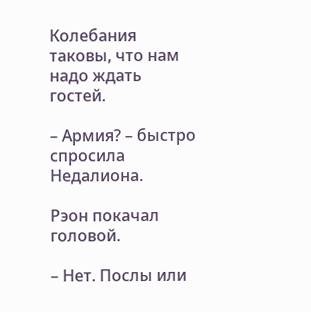Колебания таковы, что нам надо ждать гостей.

– Армия? – быстро спросила Недалиона.

Рэон покачал головой.

– Нет. Послы или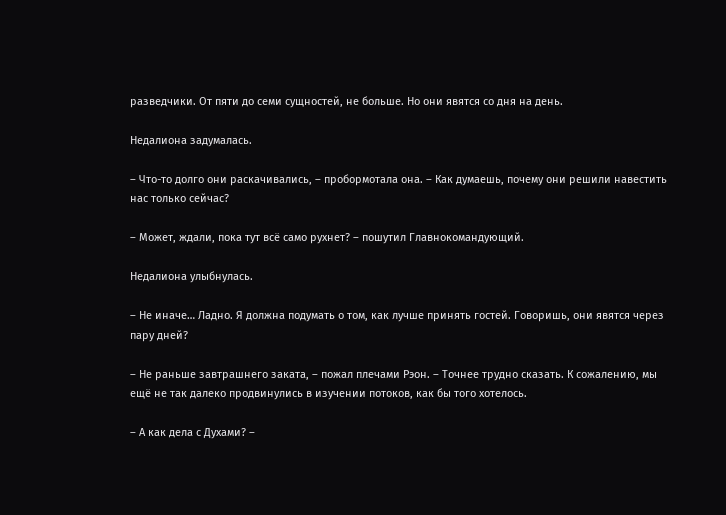разведчики. От пяти до семи сущностей, не больше. Но они явятся со дня на день.

Недалиона задумалась.

– Что-то долго они раскачивались, – пробормотала она. – Как думаешь, почему они решили навестить нас только сейчас?

– Может, ждали, пока тут всё само рухнет? – пошутил Главнокомандующий.

Недалиона улыбнулась.

– Не иначе… Ладно. Я должна подумать о том, как лучше принять гостей. Говоришь, они явятся через пару дней?

– Не раньше завтрашнего заката, – пожал плечами Рэон. – Точнее трудно сказать. К сожалению, мы ещё не так далеко продвинулись в изучении потоков, как бы того хотелось.

– А как дела с Духами? –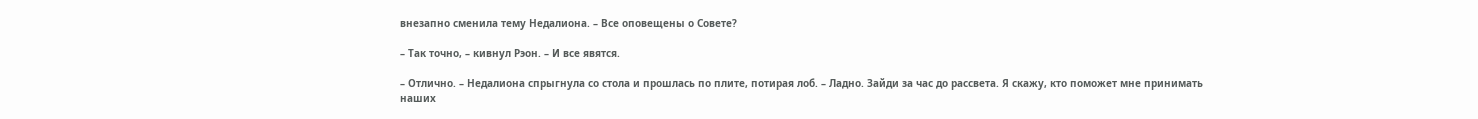внезапно сменила тему Недалиона. – Все оповещены о Совете?

– Так точно, – кивнул Рэон. – И все явятся.

– Отлично. – Недалиона спрыгнула со стола и прошлась по плите, потирая лоб. – Ладно. Зайди за час до рассвета. Я скажу, кто поможет мне принимать наших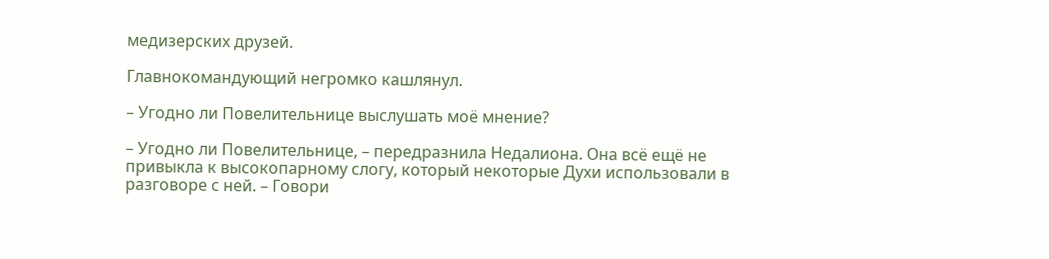медизерских друзей.

Главнокомандующий негромко кашлянул.

– Угодно ли Повелительнице выслушать моё мнение?

– Угодно ли Повелительнице, – передразнила Недалиона. Она всё ещё не привыкла к высокопарному слогу, который некоторые Духи использовали в разговоре с ней. – Говори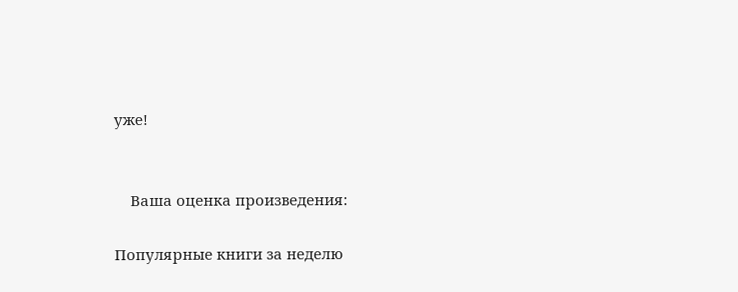уже!


    Ваша оценка произведения:

Популярные книги за неделю